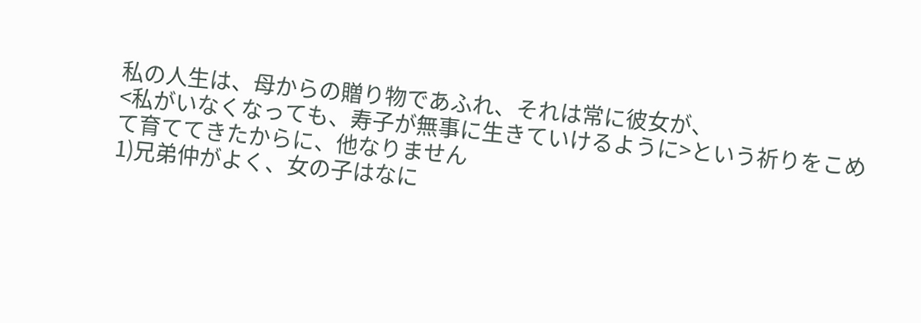私の人生は、母からの贈り物であふれ、それは常に彼女が、
<私がいなくなっても、寿子が無事に生きていけるように>という祈りをこめて育ててきたからに、他なりません
1)兄弟仲がよく、女の子はなに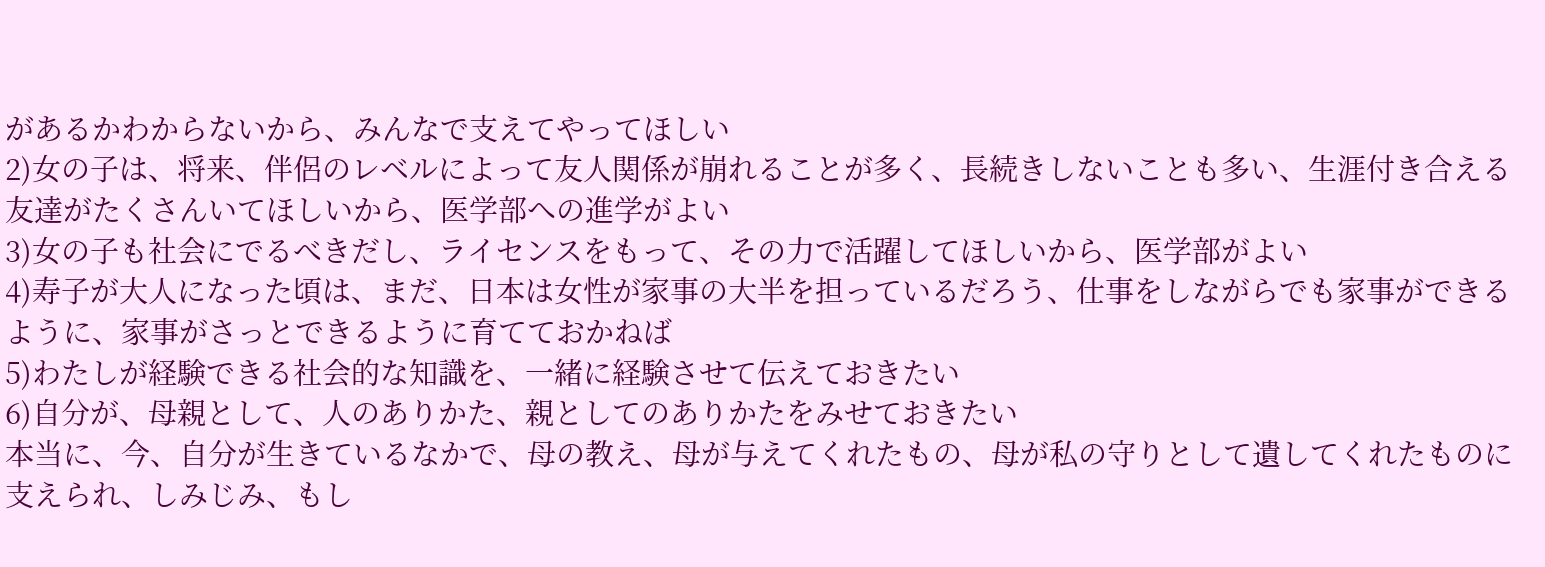があるかわからないから、みんなで支えてやってほしい
2)女の子は、将来、伴侶のレベルによって友人関係が崩れることが多く、長続きしないことも多い、生涯付き合える友達がたくさんいてほしいから、医学部への進学がよい
3)女の子も社会にでるべきだし、ライセンスをもって、その力で活躍してほしいから、医学部がよい
4)寿子が大人になった頃は、まだ、日本は女性が家事の大半を担っているだろう、仕事をしながらでも家事ができるように、家事がさっとできるように育てておかねば
5)わたしが経験できる社会的な知識を、一緒に経験させて伝えておきたい
6)自分が、母親として、人のありかた、親としてのありかたをみせておきたい
本当に、今、自分が生きているなかで、母の教え、母が与えてくれたもの、母が私の守りとして遺してくれたものに支えられ、しみじみ、もし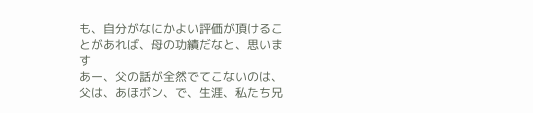も、自分がなにかよい評価が頂けることがあれば、母の功績だなと、思います
あー、父の話が全然でてこないのは、父は、あほボン、で、生涯、私たち兄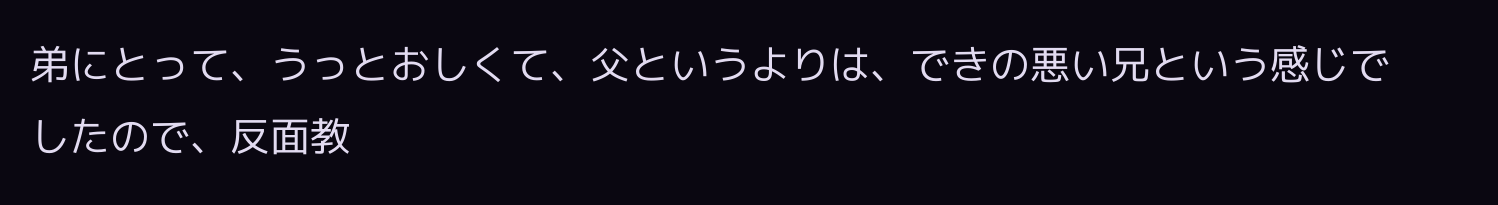弟にとって、うっとおしくて、父というよりは、できの悪い兄という感じでしたので、反面教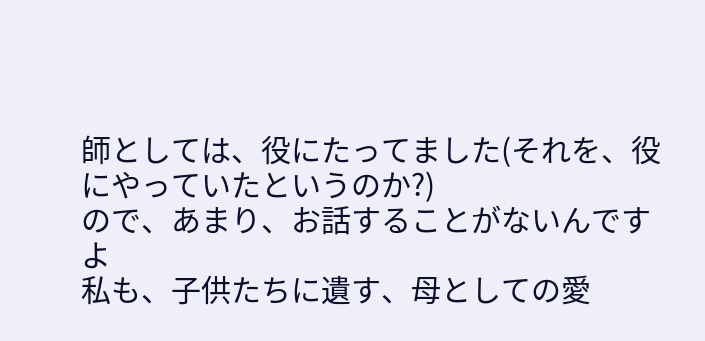師としては、役にたってました(それを、役にやっていたというのか?)
ので、あまり、お話することがないんですよ
私も、子供たちに遺す、母としての愛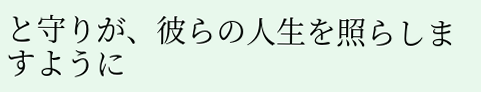と守りが、彼らの人生を照らしますように